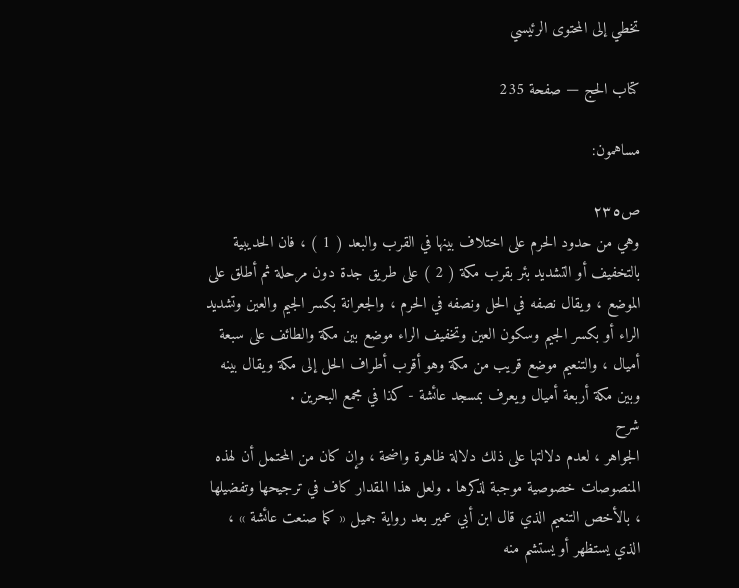تخطي إلى المحتوى الرئيسي

كتاب الحج — صفحة 235

مساهمون:

ص٢٣٥
وهي من حدود الحرم على اختلاف بينها في القرب والبعد ( 1 ) ، فان الحديبية بالتخفيف أو التشديد بئر بقرب مكة ( 2 ) على طريق جدة دون مرحلة ثم أطلق على الموضع ، ويقال نصفه في الحل ونصفه في الحرم ، والجعرانة بكسر الجيم والعين وتشديد الراء أو بكسر الجيم وسكون العين وتخفيف الراء موضع بين مكة والطائف على سبعة أميال ، والتنعيم موضع قريب من مكة وهو أقرب أطراف الحل إلى مكة ويقال بينه وبين مكة أربعة أميال ويعرف بمسجد عائشة - كذا في مجمع البحرين .
شرح
الجواهر ، لعدم دلالتها على ذلك دلالة ظاهرة واضحة ، وإن كان من المحتمل أن لهذه المنصوصات خصوصية موجبة لذكرها . ولعل هذا المقدار كاف في ترجيحها وتفضيلها ، بالأخص التنعيم الذي قال ابن أبي عمير بعد رواية جميل « كما صنعت عائشة » ، الذي يستظهر أو يستشم منه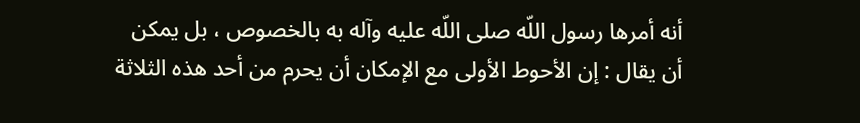أنه أمرها رسول اللّه صلى اللّه عليه وآله به بالخصوص ، بل يمكن أن يقال : إن الأحوط الأولى مع الإمكان أن يحرم من أحد هذه الثلاثة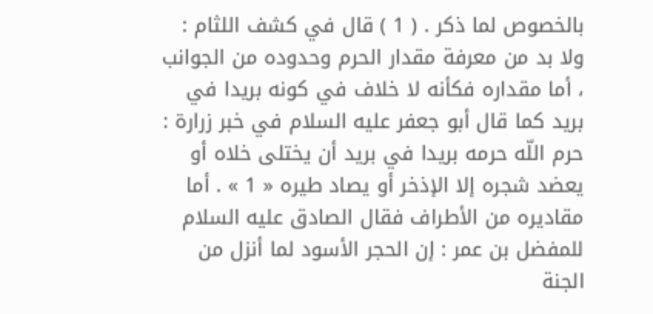بالخصوص لما ذكر . ( 1 ) قال في كشف اللثام : ولا بد من معرفة مقدار الحرم وحدوده من الجوانب ، أما مقداره فكأنه لا خلاف في كونه بريدا في بريد كما قال أبو جعفر عليه السلام في خبر زرارة : حرم اللّه حرمه بريدا في بريد أن يختلى خلاه أو يعضد شجره إلا الإذخر أو يصاد طيره « 1 » . أما مقاديره من الأطراف فقال الصادق عليه السلام للمفضل بن عمر : إن الحجر الأسود لما أنزل من الجنة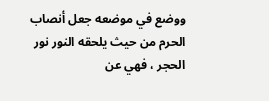ووضع في موضعه جعل أنصاب الحرم من حيث يلحقه النور نور الحجر ، فهي عن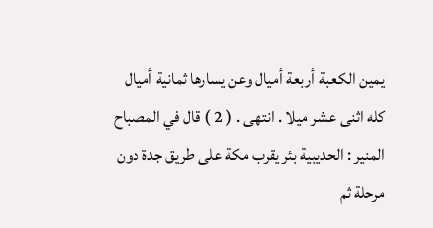يمين الكعبة أربعة أميال وعن يسارها ثمانية أميال كله اثنى عشر ميلا . انتهى . ( 2 ) قال في المصباح المنير : الحديبية بئر يقرب مكة على طريق جدة دون مرحلة ثم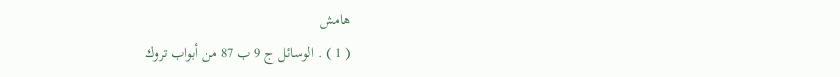هامش
( 1 ) . الوسائل ج 9 ب 87 من أبواب تروك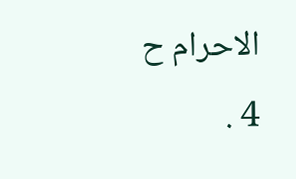الاحرام ح 4 .